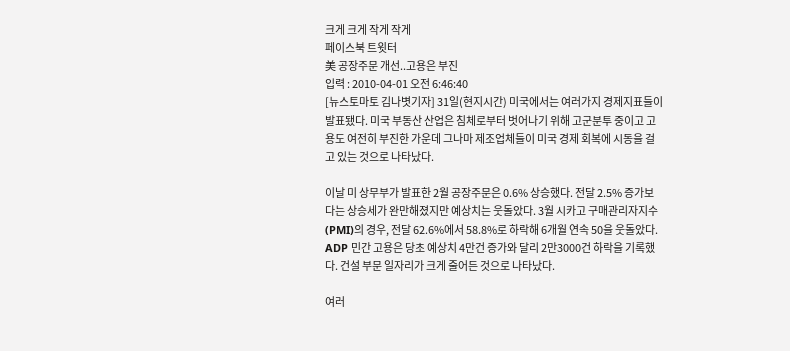크게 크게 작게 작게
페이스북 트윗터
美 공장주문 개선..고용은 부진
입력 : 2010-04-01 오전 6:46:40
[뉴스토마토 김나볏기자] 31일(현지시간) 미국에서는 여러가지 경제지표들이 발표됐다. 미국 부동산 산업은 침체로부터 벗어나기 위해 고군분투 중이고 고용도 여전히 부진한 가운데 그나마 제조업체들이 미국 경제 회복에 시동을 걸고 있는 것으로 나타났다.

이날 미 상무부가 발표한 2월 공장주문은 0.6% 상승했다. 전달 2.5% 증가보다는 상승세가 완만해졌지만 예상치는 웃돌았다. 3월 시카고 구매관리자지수(PMI)의 경우, 전달 62.6%에서 58.8%로 하락해 6개월 연속 50을 웃돌았다. ADP 민간 고용은 당초 예상치 4만건 증가와 달리 2만3000건 하락을 기록했다. 건설 부문 일자리가 크게 줄어든 것으로 나타났다.

여러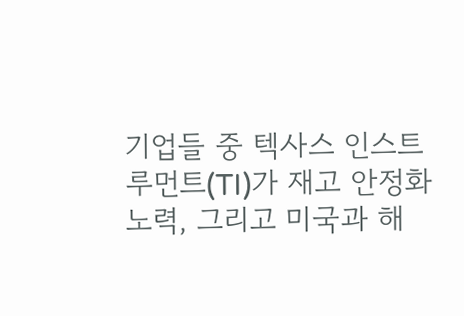기업들 중 텍사스 인스트루먼트(TI)가 재고 안정화 노력, 그리고 미국과 해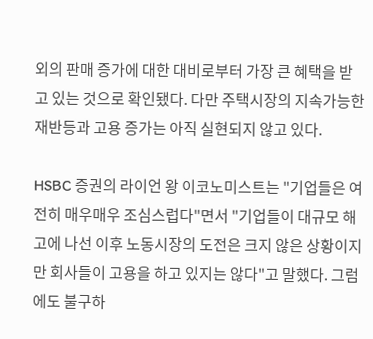외의 판매 증가에 대한 대비로부터 가장 큰 혜택을 받고 있는 것으로 확인됐다. 다만 주택시장의 지속가능한 재반등과 고용 증가는 아직 실현되지 않고 있다.

HSBC 증권의 라이언 왕 이코노미스트는 "기업들은 여전히 매우매우 조심스럽다"면서 "기업들이 대규모 해고에 나선 이후 노동시장의 도전은 크지 않은 상황이지만 회사들이 고용을 하고 있지는 않다"고 말했다. 그럼에도 불구하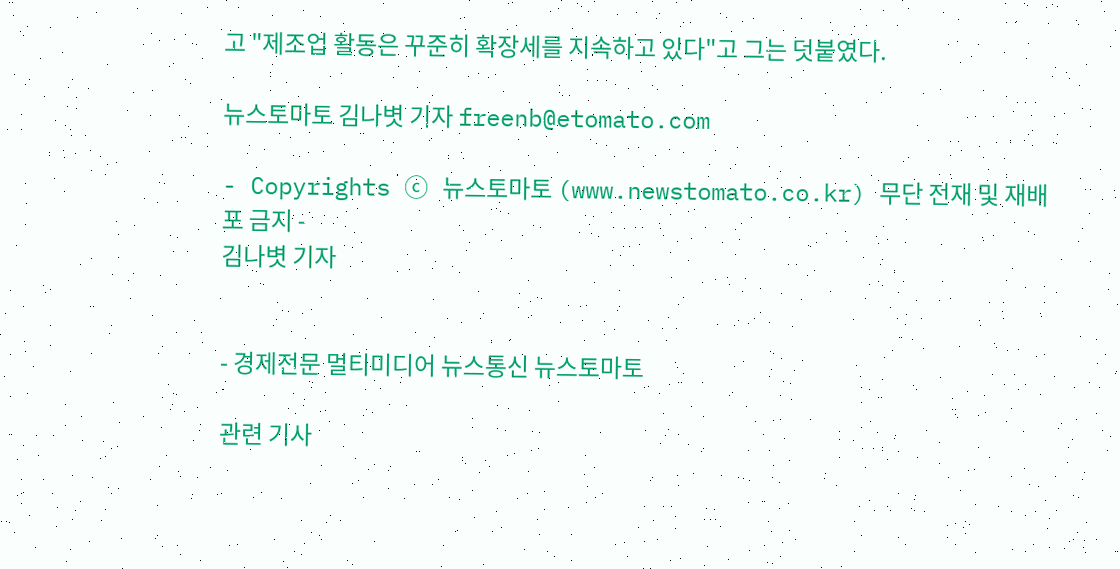고 "제조업 활동은 꾸준히 확장세를 지속하고 있다"고 그는 덧붙였다.

뉴스토마토 김나볏 기자 freenb@etomato.com

- Copyrights ⓒ 뉴스토마토 (www.newstomato.co.kr) 무단 전재 및 재배포 금지 -
김나볏 기자


- 경제전문 멀티미디어 뉴스통신 뉴스토마토

관련 기사